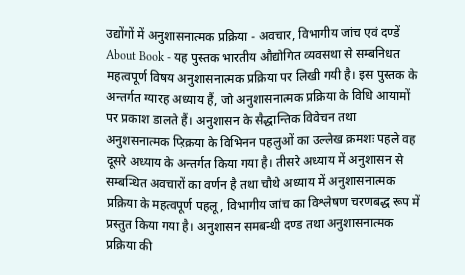उद्योंगों में अनुशासनात्मक प्रक्रिया - अवचार, विभागीय जांच एवं दण्डें
About Book - यह पुस्तक भारतीय औद्योगित व्यवसथा से सम्बनिधत महत्वपूर्ण विषय अनुशासनात्मक प्रक्रिया पर लिखी गयी है। इस पुस्तक के अन्तर्गत ग्यारह अध्याय हैं, जो अनुशासनात्मक प्रक्रिया के विधि आयामों पर प्रकाश डालते हैं। अनुशासन के सैद्धान्तिक विवेचन तथा अनुशसनात्मक प्ऱिक्रया के विभिनन पहलुओं का उल्लेख क्रमशः पहले वह दूसरे अध्याय के अन्तर्गत किया गया है। तीसरे अध्याय में अनुशासन से सम्बन्धित अवचारों का वर्णन है तथा चौथे अध्याय में अनुशासनात्मक प्रक्रिया के महत्वपूर्ण पहलू, विभागीय जांच का विश्लेषण चरणबद्ध रूप में प्रस्तुत किया गया है। अनुशासन समबन्धी दण्ड तथा अनुशासनात्मक प्रक्रिया की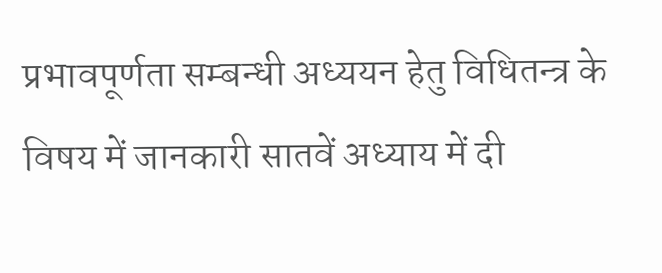प्रभावपूर्णता सम्बन्धी अध्ययन हेतु विधितन्त्र के विषय में जानकारी सातवें अध्याय में दी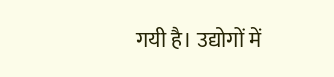गयी है। उद्योगों में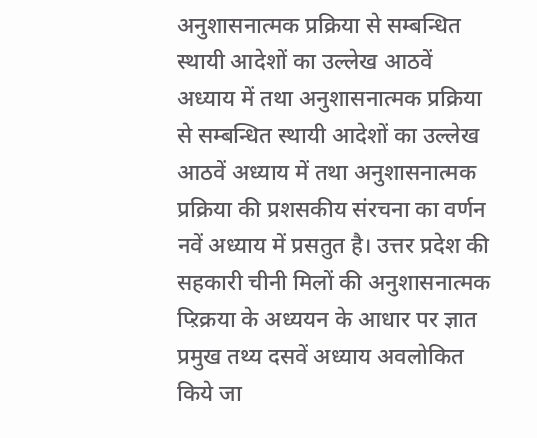अनुशासनात्मक प्रक्रिया से सम्बन्धित स्थायी आदेशों का उल्लेख आठवें अध्याय में तथा अनुशासनात्मक प्रक्रिया से सम्बन्धित स्थायी आदेशों का उल्लेख आठवें अध्याय में तथा अनुशासनात्मक प्रक्रिया की प्रशसकीय संरचना का वर्णन नवें अध्याय में प्रसतुत है। उत्तर प्रदेश की सहकारी चीनी मिलों की अनुशासनात्मक प्ऱिक्रया के अध्ययन के आधार पर ज्ञात प्रमुख तथ्य दसवें अध्याय अवलोकित किये जा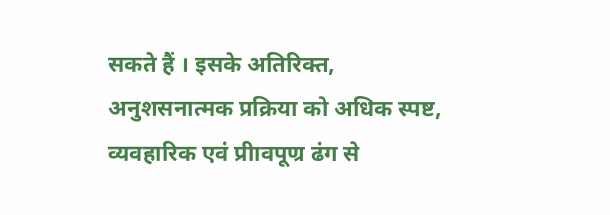सकते हैं । इसके अतिरिक्त, अनुशसनात्मक प्रक्रिया को अधिक स्पष्ट, व्यवहारिक एवं प्रीावपूण्र ढंग से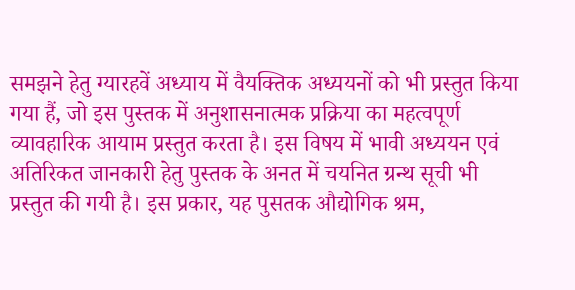समझने हेतु ग्यारहवें अध्याय में वैयक्तिक अध्ययनों को भी प्रस्तुत किया गया हैं, जो इस पुस्तक में अनुशासनात्मक प्रक्रिया का महत्वपूर्ण व्यावहारिक आयाम प्रस्तुत करता है। इस विषय में भावी अध्ययन एवं अतिरिकत जानकारी हेतु पुस्तक के अनत में चयनित ग्रन्थ सूची भी प्रस्तुत की गयी है। इस प्रकार, यह पुसतक औद्योगिक श्रम,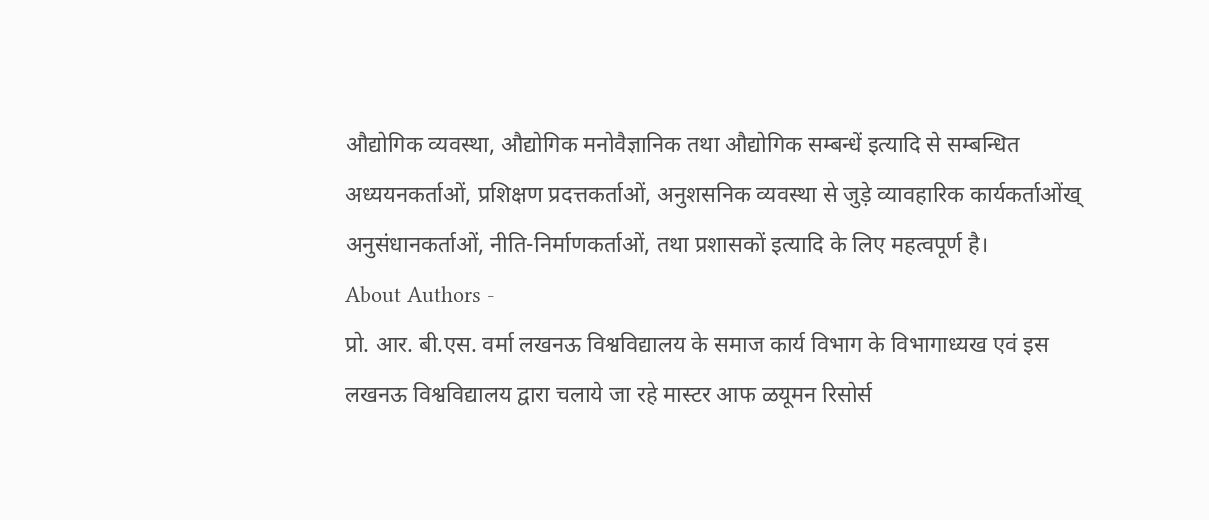औद्योगिक व्यवस्था, औद्योगिक मनोवैज्ञानिक तथा औद्योगिक सम्बन्धें इत्यादि से सम्बन्धित अध्ययनकर्ताओं, प्रशिक्षण प्रदत्तकर्ताओं, अनुशसनिक व्यवस्था से जुड़े व्यावहारिक कार्यकर्ताओंख् अनुसंधानकर्ताओं, नीति-निर्माणकर्ताओं, तथा प्रशासकों इत्यादि के लिए महत्वपूर्ण है।
About Authors -
प्रो. आर. बी.एस. वर्मा लखनऊ विश्वविद्यालय के समाज कार्य विभाग के विभागाध्यख एवं इस लखनऊ विश्वविद्यालय द्वारा चलाये जा रहे मास्टर आफ ळयूमन रिसोर्स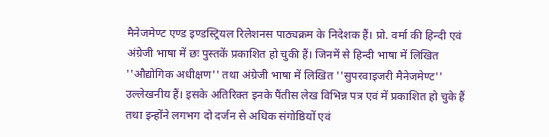मैनेजमेण्ट एण्ड इण्डस्ट्रियल रिलेशनस पाठ्यक्रम के निदेशक हैं। प्रो. वर्मा की हिन्दी एवं अंग्रेजी भाषा में छः पुस्तकें प्रकाशित हो चुकी हैं। जिनमें से हिन्दी भाषा में लिखित ''औद्योगिक अधीक्षण'' तथा अंग्रेजी भाषा में लिखित ''सुपरवाइजरी मैनेजमेण्ट'' उल्लेखनीय हैं। इसके अतिरिक्त इनके पैंतीस लेख विभिन्न पत्र एवं में प्रकाशित हो चुके हैं तथा इन्होंने लगभग दो दर्जन से अधिक संगोष्ठियों एवं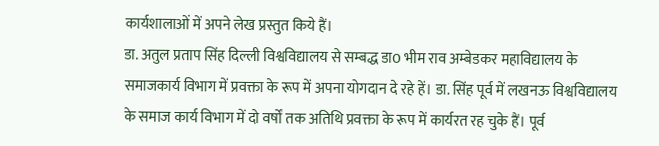कार्यशालाओं में अपने लेख प्रस्तुत किये हैं।
डा. अतुल प्रताप सिंह दिल्ली विश्वविद्यालय से सम्बद्ध डा0 भीम राव अम्बेडकर महाविद्यालय के समाजकार्य विभाग में प्रवक्ता के रूप में अपना योगदान दे रहे हें। डा. सिंह पूर्व में लखनऊ विश्वविद्यालय के समाज कार्य विभाग में दो वर्षों तक अतिथि प्रवक्ता के रूप में कार्यरत रह चुके हैं। पूर्व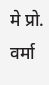मे प्रो. वर्मा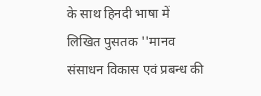के साथ हिनदी भाषा में लिखित पुसतक ''मानव संसाधन विकास एवं प्रबन्ध की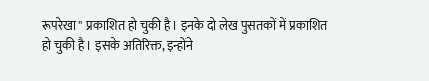रूपरेखा'' प्रकाशित हो चुकी है। इनके दो लेख पुसतकों में प्रकाशित हो चुकी है। इसके अतिरिक्त, इन्होंने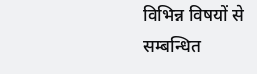विभिन्न विषयों से सम्बन्धित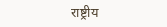राष्ट्रीय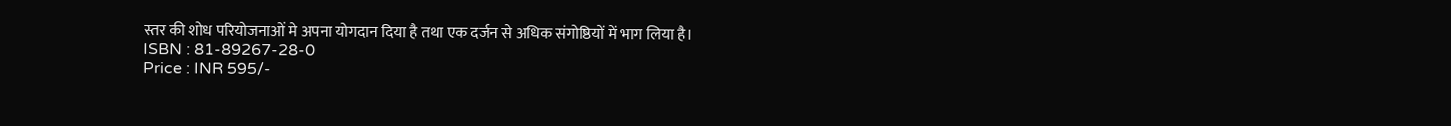स्तर की शोध परियोजनाओं मे अपना योगदान दिया है तथा एक दर्जन से अधिक संगोष्ठियों में भाग लिया है।
ISBN : 81-89267-28-0
Price : INR 595/-